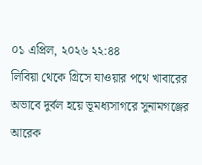০১ এপ্রিল, ২০২৬ ২২:৪৪
লিবিয়া থেকে গ্রিসে যাওয়ার পথে খাবারের অভাবে দুর্বল হয়ে ভূমধ্যসাগরে সুনামগঞ্জের আরেক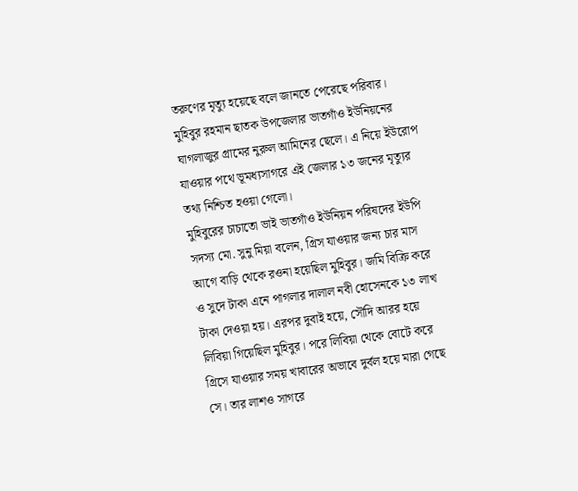তরুণের মৃত্যু হয়েছে বলে জানতে পেরেছে পরিবার।
মুহিবুর রহমান ছাতক উপজেলার ভাতগাঁও ইউনিয়নের ঘাগলাজুর গ্রামের নুরুল আমিনের ছেলে। এ নিয়ে ইউরোপ যাওয়ার পথে ভূমধ্যসাগরে এই জেলার ১৩ জনের মৃত্যুর তথ্য নিশ্চিত হওয়া গেলো।
মুহিবুরের চাচাতো ভাই ভাতগাঁও ইউনিয়ন পরিষদের ইউপি সদস্য মো. সুনু মিয়া বলেন, গ্রিস যাওয়ার জন্য চার মাস আগে বাড়ি থেকে রওনা হয়েছিল মুহিবুর। জমি বিক্রি করে ও সুদে টাকা এনে পাগলার দালাল নবী হোসেনকে ১৩ লাখ টাকা দেওয়া হয়। এরপর দুবাই হয়ে, সৌদি আরর হয়ে লিবিয়া গিয়েছিল মুহিবুর। পরে লিবিয়া থেকে বোটে করে গ্রিসে যাওয়ার সময় খাবারের অভাবে দুর্বল হয়ে মারা গেছে সে। তার লাশও সাগরে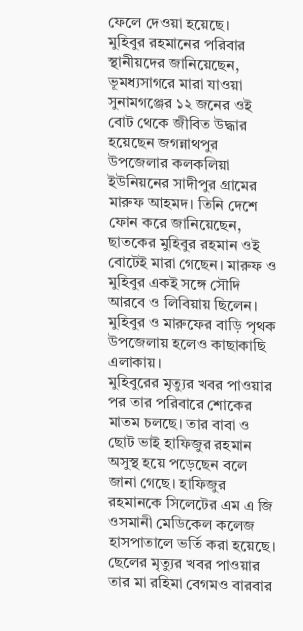ফেলে দেওয়া হয়েছে।
মুহিবুর রহমানের পরিবার স্থানীয়দের জানিয়েছেন, ভূমধ্যসাগরে মারা যাওয়া সুনামগঞ্জের ১২ জনের ওই বোট থেকে জীবিত উদ্ধার হয়েছেন জগন্নাথপুর উপজেলার কলকলিয়া ইউনিয়নের সাদীপুর গ্রামের মারুফ আহমদ। তিনি দেশে ফোন করে জানিয়েছেন, ছাতকের মুহিবুর রহমান ওই বোটেই মারা গেছেন। মারুফ ও মুহিবুর একই সঙ্গে সৌদি আরবে ও লিবিয়ায় ছিলেন। মুহিবুর ও মারুফের বাড়ি পৃথক উপজেলায় হলেও কাছাকাছি এলাকায়।
মুহিবুরের মৃত্যুর খবর পাওয়ার পর তার পরিবারে শোকের মাতম চলছে। তার বাবা ও ছোট ভাই হাফিজুর রহমান অসুস্থ হয়ে পড়েছেন বলে জানা গেছে। হাফিজুর রহমানকে সিলেটের এম এ জি ওসমানী মেডিকেল কলেজ হাসপাতালে ভর্তি করা হয়েছে। ছেলের মৃত্যুর খবর পাওয়ার তার মা রহিমা বেগমও বারবার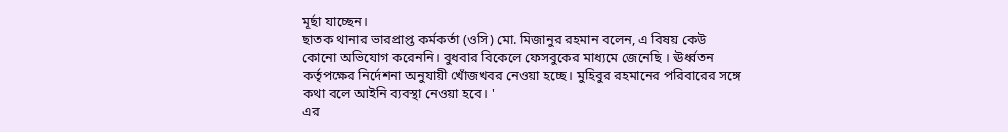মূর্ছা যাচ্ছেন।
ছাতক থানার ভারপ্রাপ্ত কর্মকর্তা (ওসি) মো. মিজানুর রহমান বলেন, এ বিষয় কেউ কোনো অভিযোগ করেননি। বুধবার বিকেলে ফেসবুকের মাধ্যমে জেনেছি । ঊর্ধ্বতন কর্তৃপক্ষের নির্দেশনা অনুযায়ী খোঁজখবর নেওয়া হচ্ছে। মুহিবুর রহমানের পরিবারের সঙ্গে কথা বলে আইনি ব্যবস্থা নেওয়া হবে। '
এর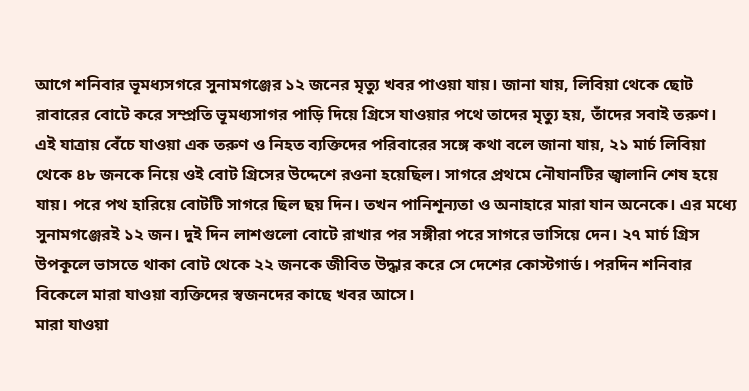আগে শনিবার ভূমধ্যসগরে সুনামগঞ্জের ১২ জনের মৃত্যু খবর পাওয়া যায়। জানা যায়, লিবিয়া থেকে ছোট রাবারের বোটে করে সম্প্রতি ভূমধ্যসাগর পাড়ি দিয়ে গ্রিসে যাওয়ার পথে তাদের মৃত্যু হয়, তাঁদের সবাই তরুণ।
এই যাত্রায় বেঁচে যাওয়া এক তরুণ ও নিহত ব্যক্তিদের পরিবারের সঙ্গে কথা বলে জানা যায়, ২১ মার্চ লিবিয়া থেকে ৪৮ জনকে নিয়ে ওই বোট গ্রিসের উদ্দেশে রওনা হয়েছিল। সাগরে প্রথমে নৌযানটির জ্বালানি শেষ হয়ে যায়। পরে পথ হারিয়ে বোটটি সাগরে ছিল ছয় দিন। তখন পানিশূন্যতা ও অনাহারে মারা যান অনেকে। এর মধ্যে সুনামগঞ্জেরই ১২ জন। দুই দিন লাশগুলো বোটে রাখার পর সঙ্গীরা পরে সাগরে ভাসিয়ে দেন। ২৭ মার্চ গ্রিস উপকূলে ভাসতে থাকা বোট থেকে ২২ জনকে জীবিত উদ্ধার করে সে দেশের কোস্টগার্ড। পরদিন শনিবার বিকেলে মারা যাওয়া ব্যক্তিদের স্বজনদের কাছে খবর আসে।
মারা যাওয়া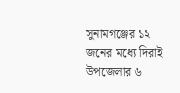সুনামগঞ্জের ১২ জনের মধ্যে দিরাই উপজেলার ৬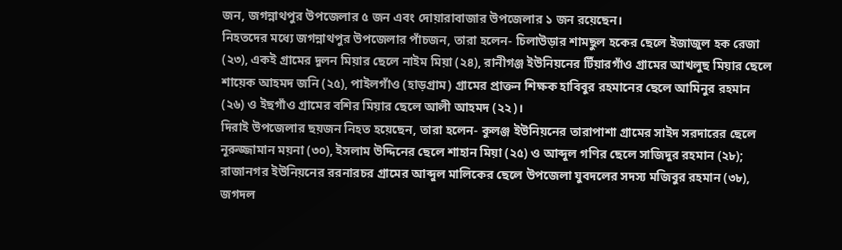জন, জগন্নাথপুর উপজেলার ৫ জন এবং দোয়ারাবাজার উপজেলার ১ জন রয়েছেন।
নিহতদের মধ্যে জগন্নাথপুর উপজেলার পাঁচজন, তারা হলেন- চিলাউড়ার শামছুল হকের ছেলে ইজাজুল হক রেজা (২৩), একই গ্রামের দুলন মিয়ার ছেলে নাইম মিয়া (২৪), রানীগঞ্জ ইউনিয়নের টিঁয়ারগাঁও গ্রামের আখলুছ মিয়ার ছেলে শায়েক আহমদ জনি (২৫), পাইলগাঁও (হাড়গ্রাম) গ্রামের প্রাক্তন শিক্ষক হাবিবুর রহমানের ছেলে আমিনুর রহমান (২৬) ও ইছগাঁও গ্রামের বশির মিয়ার ছেলে আলী আহমদ (২২)।
দিরাই উপজেলার ছয়জন নিহত হয়েছেন, তারা হলেন- কুলঞ্জ ইউনিয়নের তারাপাশা গ্রামের সাইদ সরদারের ছেলে নূরুজ্জামান ময়না (৩০), ইসলাম উদ্দিনের ছেলে শাহান মিয়া (২৫) ও আব্দুল গণির ছেলে সাজিদুর রহমান (২৮); রাজানগর ইউনিয়নের ররনারচর গ্রামের আব্দুল মালিকের ছেলে উপজেলা যুবদলের সদস্য মজিবুর রহমান (৩৮), জগদল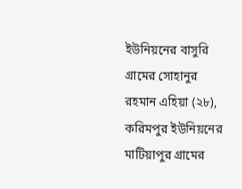ইউনিয়নের বাসুরি গ্রামের সোহানুর রহমান এহিয়া (২৮), করিমপুর ইউনিয়নের মাটিয়াপুর গ্রামের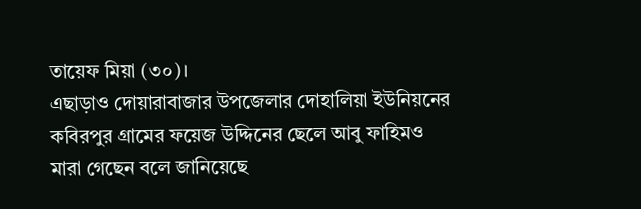তায়েফ মিয়া (৩০)।
এছাড়াও দোয়ারাবাজার উপজেলার দোহালিয়া ইউনিয়নের কবিরপুর গ্রামের ফয়েজ উদ্দিনের ছেলে আবু ফাহিমও মারা গেছেন বলে জানিয়েছে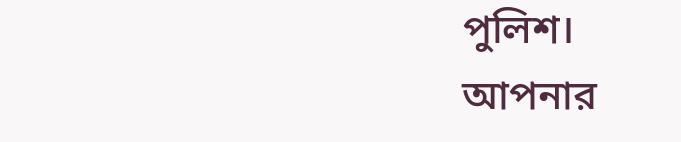পুলিশ।
আপনার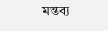মন্তব্য